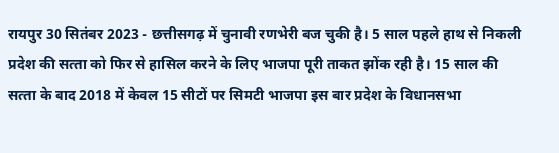रायपुर 30 सितंबर 2023 - छत्तीसगढ़ में चुनावी रणभेरी बज चुकी है। 5 साल पहले हाथ से निकली प्रदेश की सत्‍ता को फिर से हासिल करने के लिए भाजपा पूरी ताकत झोंक रही है। 15 साल की सत्‍ता के बाद 2018 में केवल 15 सीटों पर सिमटी भाजपा इस बार प्रदेश के विधानसभा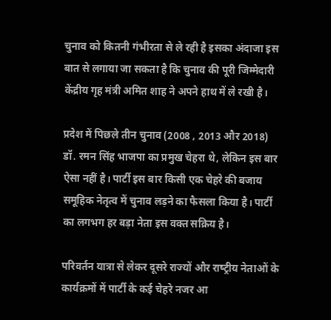चुनाव को कितनी गंभीरता से ले रही है इसका अंदाजा इस बात से लगाया जा सकता है कि चुनाव की पूरी जिम्‍मेदारी केंद्रीय गृह मंत्री अमित शाह ने अपने हाथ में ले रखी है।

प्रदेश में पिछले तीन चुनाव (2008 , 2013 और 2018) डॉ. रमन सिंह भाजपा का प्रमुख चेहरा थे, लेकिन इस बार ऐसा नहीं है। पार्टी इस बार किसी एक चेहरे की बजाय समूहिक नेतृत्‍व में चुनाव लड़ने का फैसला किया है। पार्टी का लगभग हर बड़ा नेता इस वक्‍त सक्रिय है।

परिवर्तन यात्रा से लेकर दूसरे राज्‍यों और राष्‍ट्रीय नेताओं के कार्यक्रमों में पार्टी के कई चेहरे नजर आ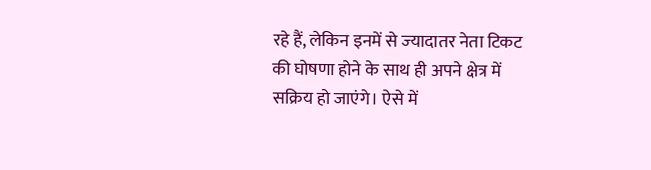रहे हैं, लेकिन इनमें से ज्‍यादातर नेता टिकट की घोषणा होने के साथ ही अपने क्षेत्र में सक्रिय हो जाएंगे। ऐसे में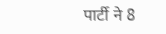पार्टी ने 8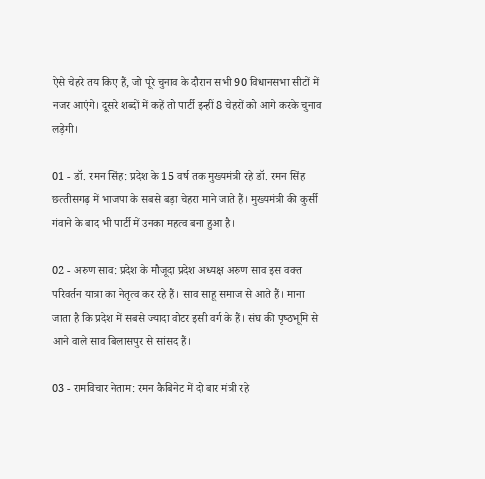ऐसे चेहरे तय किए हैं, जो पूरे चुनाव के दौरान सभी 90 विधानसभा सीटों में नजर आएंगे। दूसरे शब्‍दों में कहें तो पार्टी इन्‍हीं 8 चेहरों को आगे करके चुनाव लड़ेगी।

01 - डॉ. रमन सिंह: प्रदेश के 15 वर्ष तक मुख्‍यमंत्री रहे डॉ. रमन सिंह छत्‍तीसगढ़ में भाजपा के सबसे बड़ा चेहरा माने जाते हैं। मुख्‍यमंत्री की कुर्सी गंवाने के बाद भी पार्टी में उनका महत्‍व बना हुआ है।

02 - अरुण साव: प्रदेश के मौजूदा प्रदेश अध्‍यक्ष अरुण साव इस वक्‍त परिवर्तन यात्रा का नेतृत्‍व कर रहे हैं। साव साहू समाज से आते हैं। माना जाता है कि प्रदेश में सबसे ज्‍यादा वोटर इसी वर्ग के हैं। संघ की पृष्‍ठभूमि से आने वाले साव बिलासपुर से सांसद हैं।

03 - रामविचार नेताम: रमन कैबिनेट में दो बार मंत्री रहे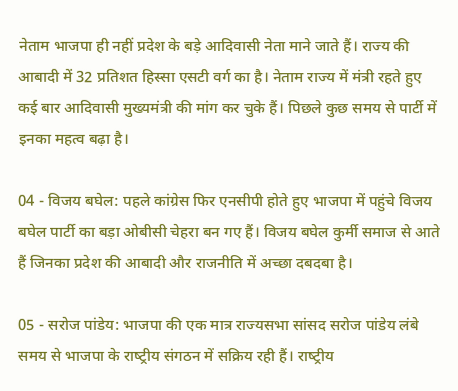नेताम भाजपा ही नहीं प्रदेश के बड़े आदिवासी नेता माने जाते हैं। राज्‍य की आबादी में 32 प्रतिशत हिस्‍सा एसटी वर्ग का है। नेताम राज्‍य में मंत्री रहते हुए कई बार आदिवासी मुख्‍यमंत्री की मांग कर चुके हैं। पिछले कुछ समय से पार्टी में इनका महत्‍व बढ़ा है।

04 - विजय बघेल: पहले कांग्रेस फिर एनसीपी होते हुए भाजपा में पहुंचे विजय बघेल पार्टी का बड़ा ओबीसी चेहरा बन गए हैं। विजय बघेल कुर्मी समाज से आते हैं जिनका प्रदेश की आबादी और राजनीति में अच्‍छा दबदबा है।

05 - सरोज पांडेय: भाजपा की एक मात्र राज्‍यसभा सांसद सरोज पांडेय लंबे समय से भाजपा के राष्‍ट्रीय संगठन में सक्रिय रही हैं। राष्‍ट्रीय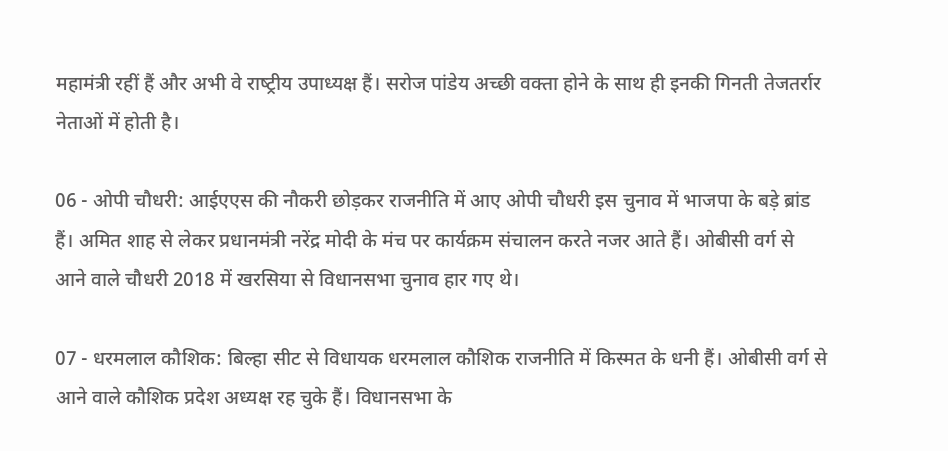महामंत्री रहीं हैं और अभी वे राष्‍ट्रीय उपाध्‍यक्ष हैं। सरोज पांडेय अच्‍छी वक्‍ता होने के साथ ही इनकी गिनती तेजतर्रार नेताओं में होती है।

06 - ओपी चौधरी: आईएएस की नौकरी छोड़कर राजनीति में आए ओपी चौधरी इस चुनाव में भाजपा के बड़े ब्रांड हैं। अमित शाह से लेकर प्रधानमंत्री नरेंद्र मोदी के मंच पर कार्यक्रम संचालन करते नजर आते हैं। ओबीसी वर्ग से आने वाले चौधरी 2018 में ख‍रसिया से विधानसभा चुनाव हार गए थे।

07 - धरमलाल कौशिक: बिल्‍हा सीट से विधायक धरमलाल कौशिक राजनीति में किस्‍मत के धनी हैं। ओबीसी वर्ग से आने वाले कौशिक प्रदेश अध्‍यक्ष रह चुके हैं। विधानसभा के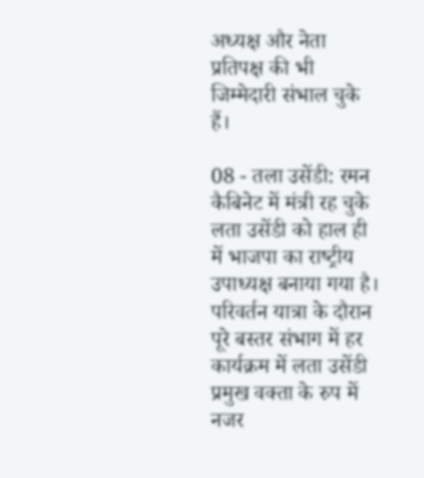अध्‍यक्ष और नेता प्रतिपक्ष की भी जिम्‍मेदारी संभाल चुके हैं।

08 - तला उसेंडी: रमन कैबिनेट में मंत्री रह चुके लता उसेंडी को हाल ही में भाजपा का राष्‍ट्रीय उपाध्‍यक्ष बनाया गया है। परिवर्तन यात्रा के दौरान पूरे बस्‍तर संभाग में हर कार्यक्रम में लता उसेंडी प्रमुख वक्‍ता के रुप में नजर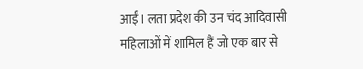आईं। लता प्रदेश की उन चंद आदिवासी महिलाओं में शामिल हैं जो एक बार से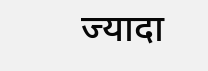ज्‍यादा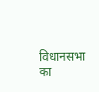विधानसभा का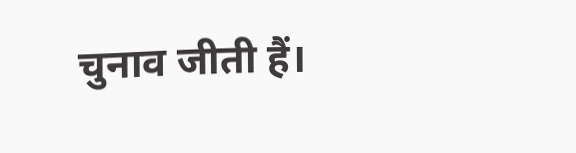चुनाव जीती हैं।